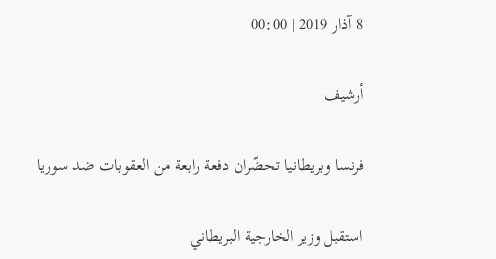8 آذار 2019 | 00:00

أرشيف

فرنسا وبريطانيا تحضّران دفعة رابعة من العقوبات ضد سوريا

استقبل وزير الخارجية البريطاني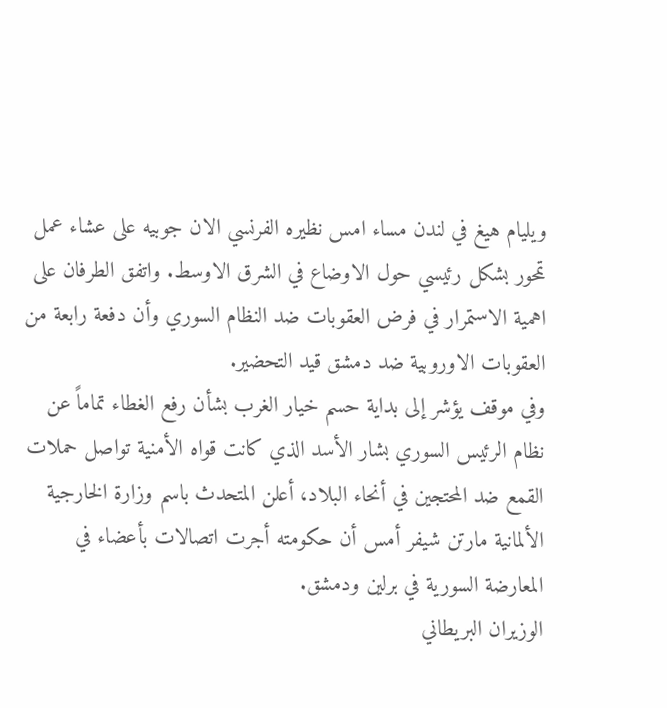ويليام هيغ في لندن مساء امس نظيره الفرنسي الان جوبيه على عشاء عمل تمحور بشكل رئيسي حول الاوضاع في الشرق الاوسط. واتفق الطرفان على اهمية الاستمرار في فرض العقوبات ضد النظام السوري وأن دفعة رابعة من العقوبات الاوروبية ضد دمشق قيد التحضير.
وفي موقف يؤشر إلى بداية حسم خيار الغرب بشأن رفع الغطاء تماماً عن نظام الرئيس السوري بشار الأسد الذي كانت قواه الأمنية تواصل حملات القمع ضد المحتجين في أنحاء البلاد، أعلن المتحدث باسم وزارة الخارجية الألمانية مارتن شيفر أمس أن حكومته أجرت اتصالات بأعضاء في المعارضة السورية في برلين ودمشق.
الوزيران البريطاني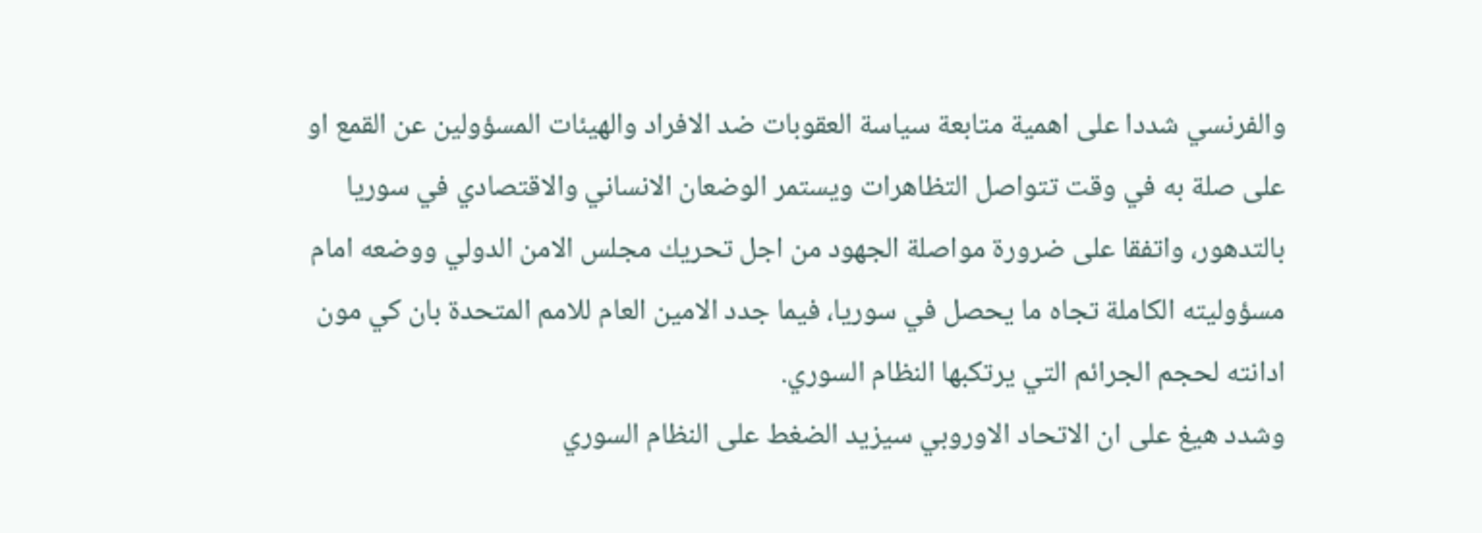والفرنسي شددا على اهمية متابعة سياسة العقوبات ضد الافراد والهيئات المسؤولين عن القمع او على صلة به في وقت تتواصل التظاهرات ويستمر الوضعان الانساني والاقتصادي في سوريا بالتدهور، واتفقا على ضرورة مواصلة الجهود من اجل تحريك مجلس الامن الدولي ووضعه امام مسؤوليته الكاملة تجاه ما يحصل في سوريا، فيما جدد الامين العام للامم المتحدة بان كي مون ادانته لحجم الجرائم التي يرتكبها النظام السوري.
وشدد هيغ على ان الاتحاد الاوروبي سيزيد الضغط على النظام السوري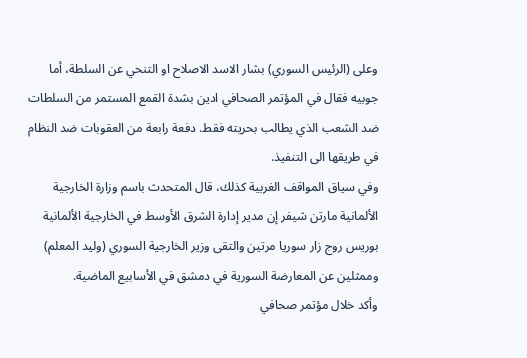وعلى (الرئيس السوري) بشار الاسد الاصلاح او التنحي عن السلطة، أما جوبيه فقال في المؤتمر الصحافي ادين بشدة القمع المستمر من السلطات ضد الشعب الذي يطالب بحريته فقط. دفعة رابعة من العقوبات ضد النظام في طريقها الى التنفيذ.
وفي سياق المواقف الغربية كذلك، قال المتحدث باسم وزارة الخارجية الألمانية مارتن شيفر إن مدير إدارة الشرق الأوسط في الخارجية الألمانية بوريس روج زار سوريا مرتين والتقى وزير الخارجية السوري (وليد المعلم) وممثلين عن المعارضة السورية في دمشق في الأسابيع الماضية.
وأكد خلال مؤتمر صحافي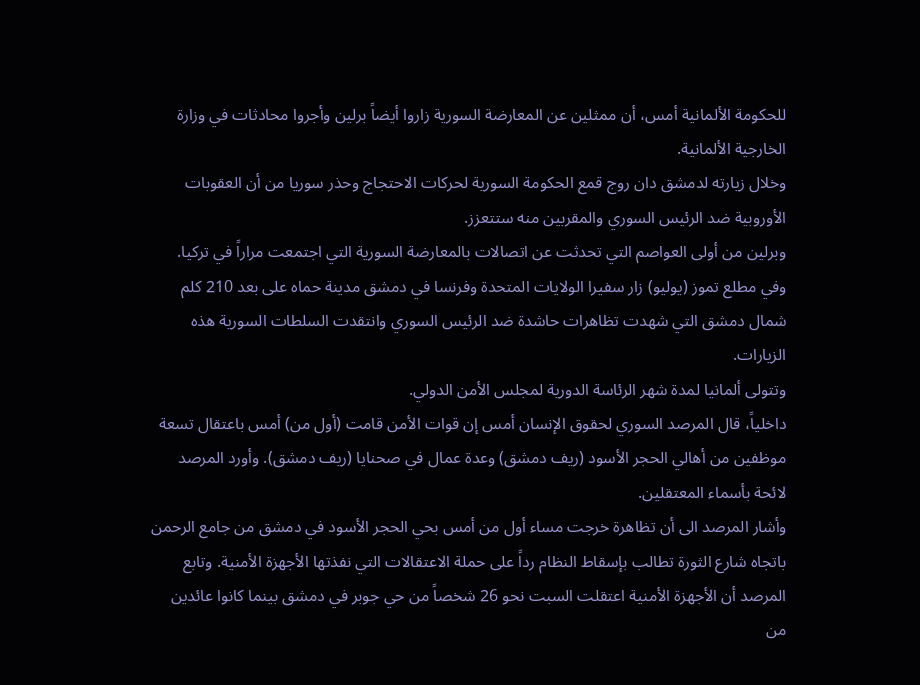للحكومة الألمانية أمس، أن ممثلين عن المعارضة السورية زاروا أيضاً برلين وأجروا محادثات في وزارة الخارجية الألمانية.
وخلال زيارته لدمشق دان روج قمع الحكومة السورية لحركات الاحتجاج وحذر سوريا من أن العقوبات الأوروبية ضد الرئيس السوري والمقربين منه ستتعزز.
وبرلين من أولى العواصم التي تحدثت عن اتصالات بالمعارضة السورية التي اجتمعت مراراً في تركيا.
وفي مطلع تموز (يوليو) زار سفيرا الولايات المتحدة وفرنسا في دمشق مدينة حماه على بعد 210 كلم شمال دمشق التي شهدت تظاهرات حاشدة ضد الرئيس السوري وانتقدت السلطات السورية هذه الزيارات.
وتتولى ألمانيا لمدة شهر الرئاسة الدورية لمجلس الأمن الدولي.
داخلياً، قال المرصد السوري لحقوق الإنسان أمس إن قوات الأمن قامت (أول من) أمس باعتقال تسعة موظفين من أهالي الحجر الأسود (ريف دمشق) وعدة عمال في صحنايا (ريف دمشق). وأورد المرصد لائحة بأسماء المعتقلين.
وأشار المرصد الى أن تظاهرة خرجت مساء أول من أمس بحي الحجر الأسود في دمشق من جامع الرحمن باتجاه شارع الثورة تطالب بإسقاط النظام رداً على حملة الاعتقالات التي نفذتها الأجهزة الأمنية. وتابع المرصد أن الأجهزة الأمنية اعتقلت السبت نحو 26 شخصاً من حي جوبر في دمشق بينما كانوا عائدين من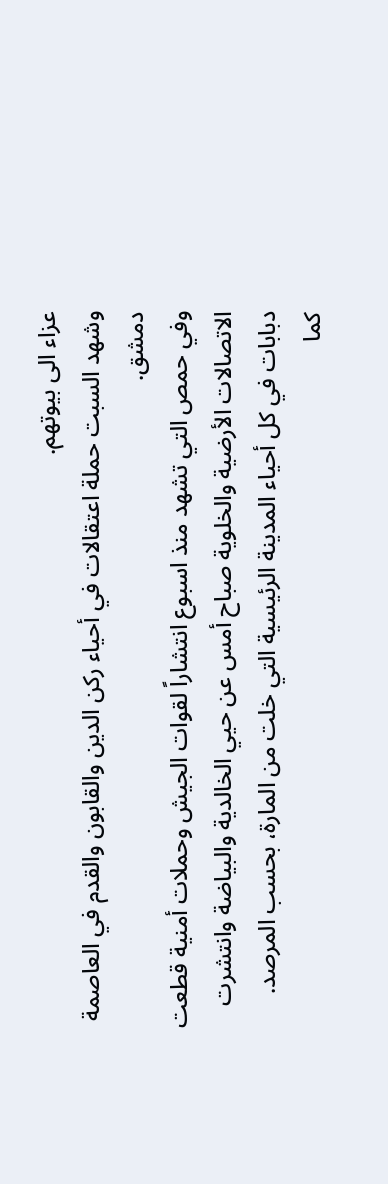عزاء الى بيوتهم.
وشهد السبت حملة اعتقالات في أحياء ركن الدين والقابون والقدم في العاصمة دمشق.
وفي حمص التي تشهد منذ اسبوع انتشاراً لقوات الجيش وحملات أمنية قطعت الاتصالات الأرضية والخلوية صباح أمس عن حيي الخالدية والبياضة وانتشرت دبابات في كل أحياء المدينة الرئيسية التي خلت من المارة، بحسب المرصد.
كما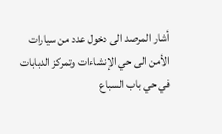أشار المرصد الى دخول عدد من سيارات الأمن الى حي الإنشاءات وتمركز الدبابات في حي باب السباع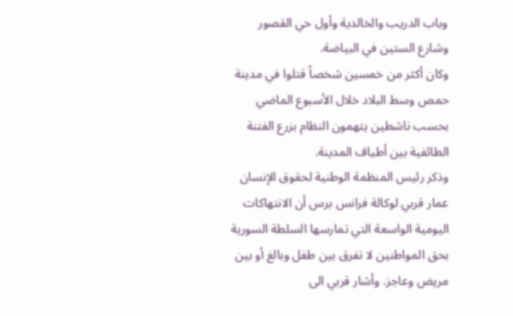وباب الدريب والخالدية وأول حي القصور وشارع الستين في البياضة.
وكان أكثر من خمسين شخصاً قتلوا في مدينة حمص وسط البلاد خلال الأسبوع الماضي بحسب ناشطين يتهمون النظام بزرع الفتنة الطائفية بين أطياف المدينة.
وذكر رئيس المنظمة الوطنية لحقوق الإنسان عمار قربي لوكالة فرانس برس أن الانتهاكات اليومية الواسعة التي تمارسها السلطة السورية بحق المواطنين لا تفرق بين طفل وبالغ أو بين مريض وعاجز. وأشار قربي الى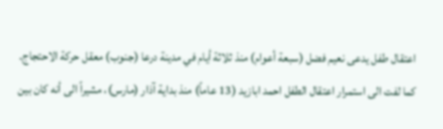اعتقال طفل يدعى نعيم فضل (سبعة أعوام) منذ ثلاثة أيام في مدينة درعا (جنوب) معقل حركة الاحتجاج.
كما لفت الى استمرار اعتقال الطفل احمد ابازيد (13 عاماً) منذ بداية آذار (مارس)، مشيراً الى أنه كان بين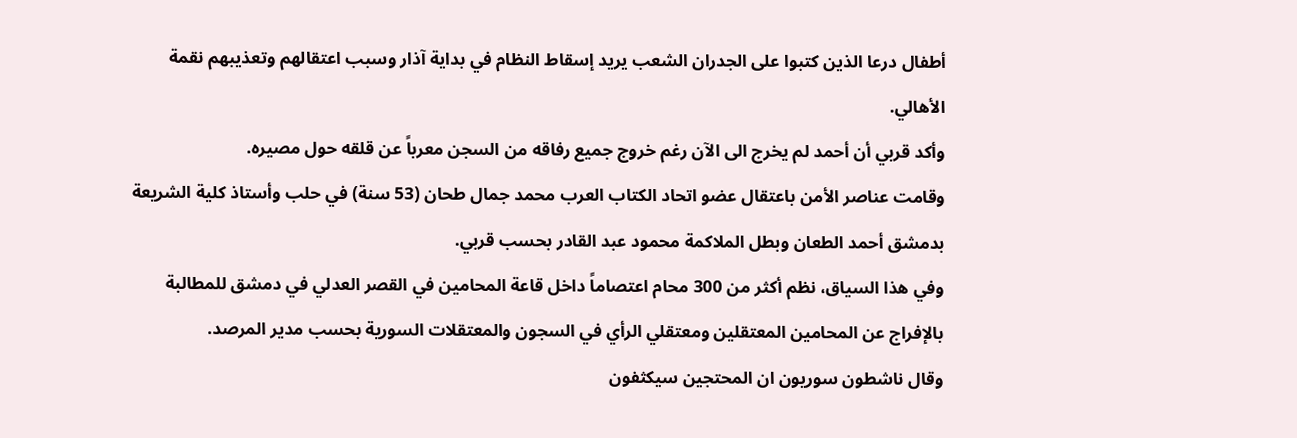أطفال درعا الذين كتبوا على الجدران الشعب يريد إسقاط النظام في بداية آذار وسبب اعتقالهم وتعذيبهم نقمة الأهالي.
وأكد قربي أن أحمد لم يخرج الى الآن رغم خروج جميع رفاقه من السجن معرباً عن قلقه حول مصيره.
وقامت عناصر الأمن باعتقال عضو اتحاد الكتاب العرب محمد جمال طحان (53 سنة) في حلب وأستاذ كلية الشريعة بدمشق أحمد الطعان وبطل الملاكمة محمود عبد القادر بحسب قربي.
وفي هذا السياق، نظم أكثر من 300 محام اعتصاماً داخل قاعة المحامين في القصر العدلي في دمشق للمطالبة بالإفراج عن المحامين المعتقلين ومعتقلي الرأي في السجون والمعتقلات السورية بحسب مدير المرصد.
وقال ناشطون سوريون ان المحتجين سيكثفون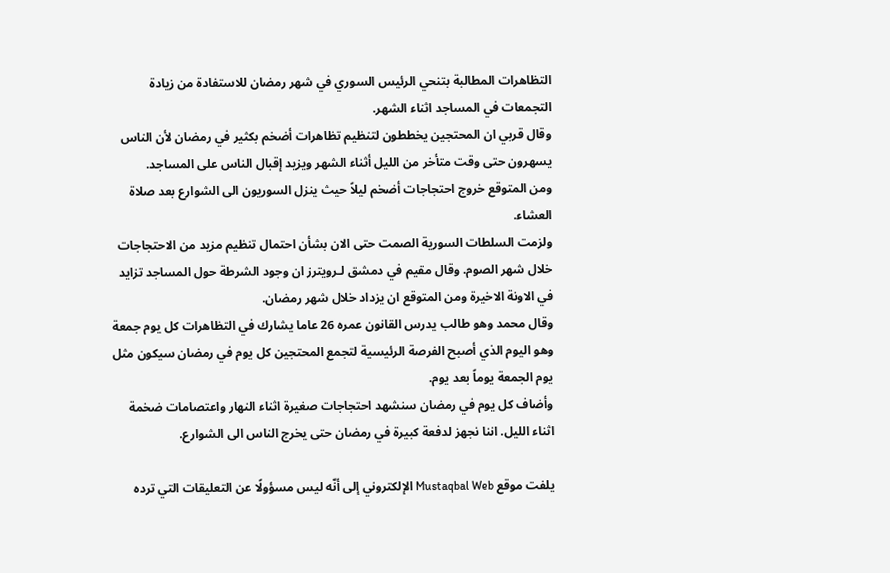التظاهرات المطالبة بتنحي الرئيس السوري في شهر رمضان للاستفادة من زيادة التجمعات في المساجد اثناء الشهر.
وقال قربي ان المحتجين يخططون لتنظيم تظاهرات أضخم بكثير في رمضان لأن الناس يسهرون حتى وقت متأخر من الليل أثناء الشهر ويزيد إقبال الناس على المساجد.
ومن المتوقع خروج احتجاجات أضخم ليلاً حيث ينزل السوريون الى الشوارع بعد صلاة العشاء.
ولزمت السلطات السورية الصمت حتى الان بشأن احتمال تنظيم مزيد من الاحتجاجات خلال شهر الصوم. وقال مقيم في دمشق لـرويترز ان وجود الشرطة حول المساجد تزايد في الاونة الاخيرة ومن المتوقع ان يزداد خلال شهر رمضان.
وقال محمد وهو طالب يدرس القانون عمره 26 عاما يشارك في التظاهرات كل يوم جمعة وهو اليوم الذي أصبح الفرصة الرئيسية لتجمع المحتجين كل يوم في رمضان سيكون مثل يوم الجمعة يوماً بعد يوم.
وأضاف كل يوم في رمضان سنشهد احتجاجات صغيرة اثناء النهار واعتصامات ضخمة اثناء الليل. اننا نجهز لدفعة كبيرة في رمضان حتى يخرج الناس الى الشوارع.

يلفت موقع Mustaqbal Web الإلكتروني إلى أنّه ليس مسؤولًا عن التعليقات التي ترده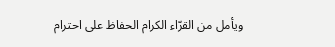ويأمل من القرّاء الكرام الحفاظ على احترام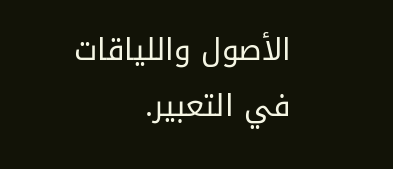الأصول واللياقات في التعبير.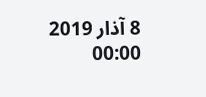8 آذار 2019 00:00